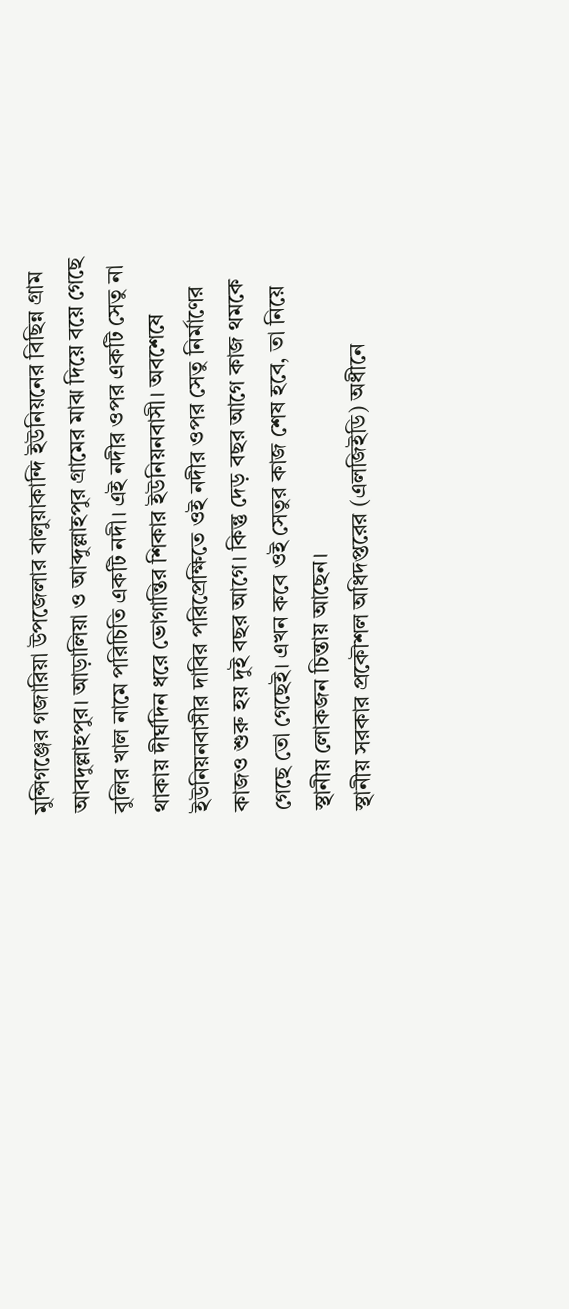মুন্সিগঞ্জের গজারিয়া উপজেলার বালুয়াকান্দি ইউনিয়নের বিছিন্ন গ্রাম আবদুল্লাহপুর। আড়ালিয়া ও আব্দুল্লাহপুর গ্রামের মাঝ দিয়ে বয়ে গেছে বুলির খাল নামে পরিচিতি একটি নদী। এই নদীর ওপর একটি সেতু না থাকায় দীর্ঘদিন ধরে ভোগান্তির শিকার ইউনিয়নবাসী। অবশেষে ইউনিয়নবাসীর দাবির পরিপ্রেক্ষিতে ওই নদীর ওপর সেতু নির্মাণের কাজও শুরু হয় দুই বছর আগে। কিন্তু দেড় বছর আগে কাজ থমকে গেছে তো গেছেই। এখন কবে ওই সেতুর কাজ শেষ হবে, তা নিয়ে স্থানীয় লোকজন চিন্তায় আছেন।
স্থানীয় সরকার প্রকৌশল অধিদপ্তরের (এলজিইডি) অধীনে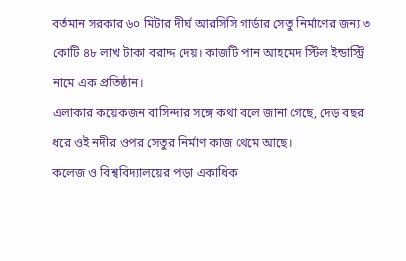বর্তমান সরকার ৬০ মিটার দীর্ঘ আরসিসি গার্ডার সেতু নির্মাণের জন্য ৩ কোটি ৪৮ লাখ টাকা বরাদ্দ দেয়। কাজটি পান আহমেদ স্টিল ইন্ডাস্ট্রি নামে এক প্রতিষ্ঠান।
এলাকার কয়েকজন বাসিন্দার সঙ্গে কথা বলে জানা গেছে, দেড় বছর ধরে ওই নদীর ওপর সেতুর নির্মাণ কাজ থেমে আছে।
কলেজ ও বিশ্ববিদ্যালয়ের পড়া একাধিক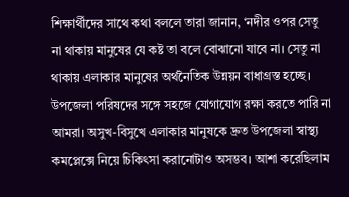শিক্ষার্থীদের সাথে কথা বললে তারা জানান, ‘নদীর ওপর সেতু না থাকায় মানুষের যে কষ্ট তা বলে বোঝানো যাবে না। সেতু না থাকায় এলাকার মানুষের অর্থনৈতিক উন্নয়ন বাধাগ্রস্ত হচ্ছে। উপজেলা পরিষদের সঙ্গে সহজে যোগাযোগ রক্ষা করতে পারি না আমরা। অসুখ-বিসুখে এলাকার মানুষকে দ্রুত উপজেলা স্বাস্থ্য কমপ্লেক্সে নিয়ে চিকিৎসা করানোটাও অসম্ভব। আশা করেছিলাম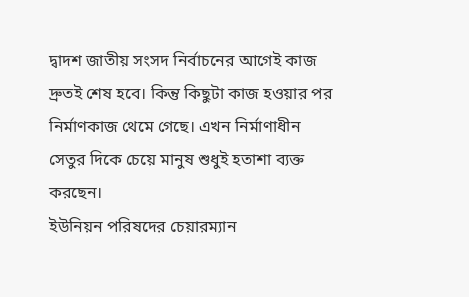দ্বাদশ জাতীয় সংসদ নির্বাচনের আগেই কাজ দ্রুতই শেষ হবে। কিন্তু কিছুটা কাজ হওয়ার পর নির্মাণকাজ থেমে গেছে। এখন নির্মাণাধীন সেতুর দিকে চেয়ে মানুষ শুধুই হতাশা ব্যক্ত করছেন।
ইউনিয়ন পরিষদের চেয়ারম্যান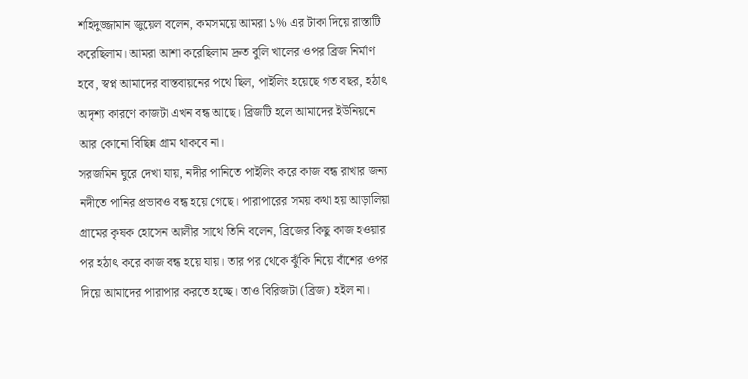শহিদুজ্জামান জুয়েল বলেন, কমসময়ে আমরা ১% এর টাকা দিয়ে রাস্তাটি করেছিলাম। আমরা আশা করেছিলাম দ্রুত বুলি খালের ওপর ব্রিজ নির্মাণ হবে, স্বপ্ন আমাদের বাস্তবায়নের পথে ছিল, পাইলিং হয়েছে গত বছর, হঠাৎ অদৃশ্য কারণে কাজটা এখন বন্ধ আছে। ব্রিজটি হলে আমাদের ইউনিয়নে আর কোনো বিছিন্ন গ্রাম থাকবে না।
সরজমিন ঘুরে দেখা যায়, নদীর পানিতে পাইলিং করে কাজ বন্ধ রাখার জন্য নদীতে পানির প্রভাবও বন্ধ হয়ে গেছে। পারাপারের সময় কথা হয় আড়ালিয়া গ্রামের কৃষক হোসেন আলীর সাথে তিনি বলেন, ব্রিজের কিছু কাজ হওয়ার পর হঠাৎ করে কাজ বন্ধ হয়ে যায়। তার পর থেকে ঝুঁকি নিয়ে বাঁশের ওপর দিয়ে আমাদের পারাপার করতে হচ্ছে। তাও বিরিজটা (ব্রিজ) হইল না।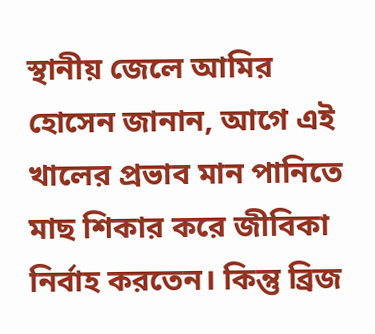স্থানীয় জেলে আমির হোসেন জানান, আগে এই খালের প্রভাব মান পানিতে মাছ শিকার করে জীবিকা নির্বাহ করতেন। কিন্তু ব্রিজ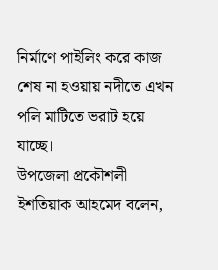নির্মাণে পাইলিং করে কাজ শেষ না হওয়ায় নদীতে এখন পলি মাটিতে ভরাট হয়ে যাচ্ছে।
উপজেলা প্রকৌশলী ইশতিয়াক আহমেদ বলেন,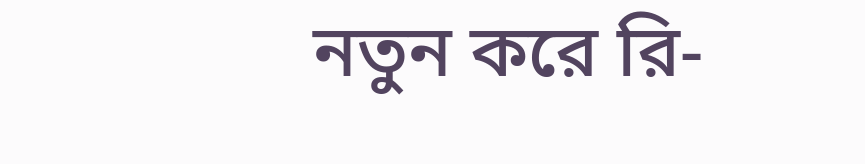নতুন করে রি-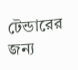টেন্ডারের জন্য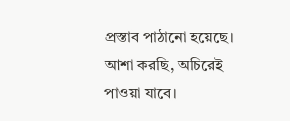প্রস্তাব পাঠানো হয়েছে। আশা করছি, অচিরেই পাওয়া যাবে।